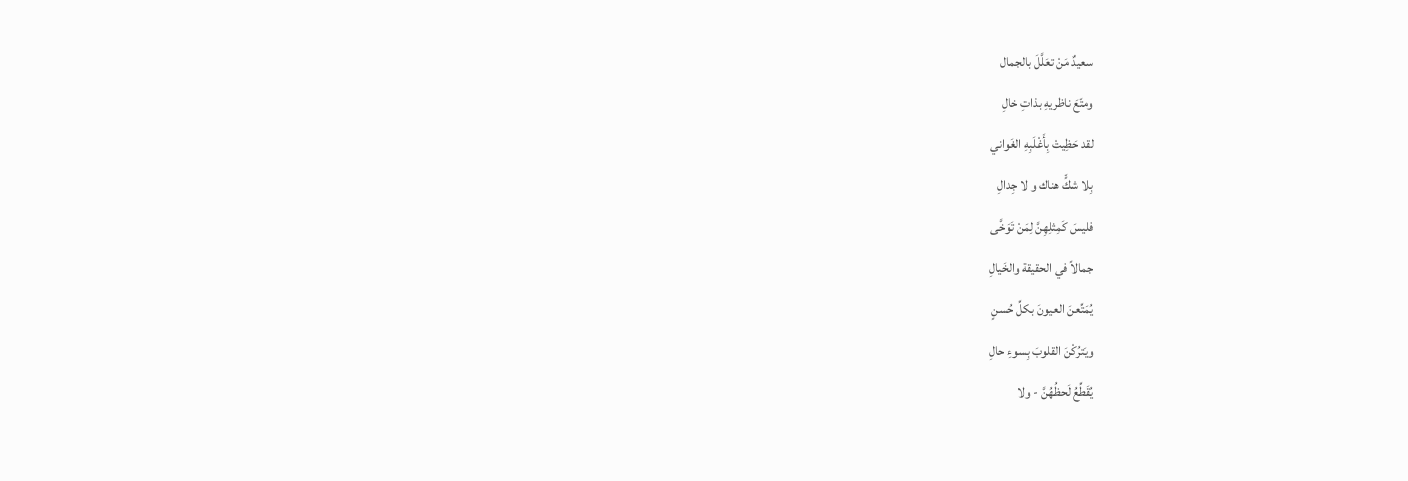سعيدٌ مَنْ تعَلَّلَ بالجمال
ومتّعَ ناظريهِ بذاتِ خالِ
لقد حَظِيتْ بِأَغْلَبِهِ الغَواني
بِلا شكٍّ هناك و لا جِدالِ
فليسَ كَمِثلِهِنَّ لِمَنْ تَوَخَّى
جمالاً في الحقيقة والخَيالِ
يُمَتِّعنَ العيونَ بكلِّ حُسنٍ
ويَترُكْنَ القلوبَ بِسوءِ حالِ
يُقَطِّعُ لَحظُهُنَّ - ولا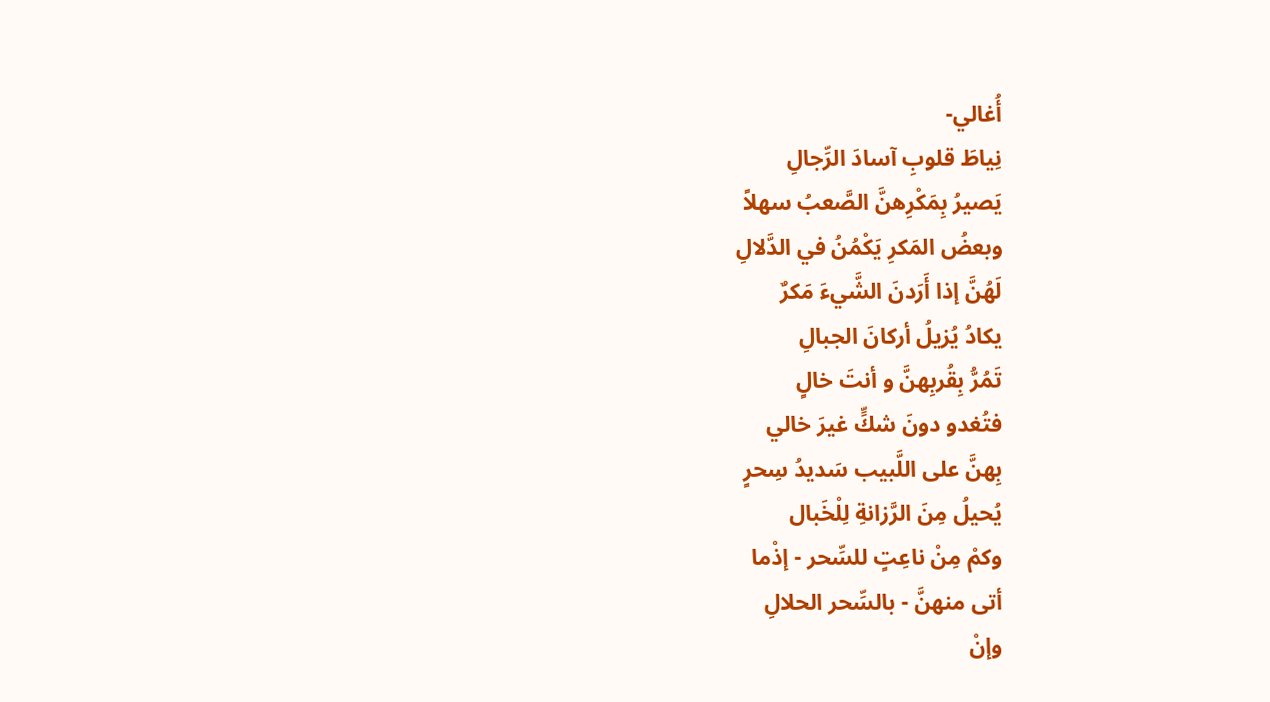أُغالي-
نِياطَ قلوبِ آسادَ الرِّجالِ
يَصيرُ بِمَكْرِهنَّ الصَّعبُ سهلاً
وبعضُ المَكرِ يَكْمُنُ في الدَّلالِ
لَهُنَّ إذا أَرَدنَ الشَّيءَ مَكرٌ
يكادُ يُزيلُ أركانَ الجبالِ
تَمُرُّ بِقُربِهنَّ و أنتَ خالٍ
فتُغدو دونَ شكٍّ غيرَ خالي
بِهنَّ على اللَّبيب سَديدُ سِحرٍ
يُحيلُ مِنَ الرَّزانةِ لِلْخَبال
وكمْ مِنْ ناعِتٍ للسِّحر - إذْما
أتى منهنَّ - بالسِّحر الحلالِ
وإنْ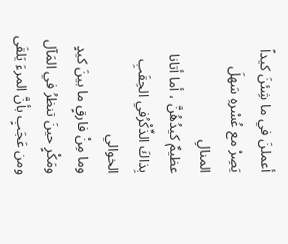أعملنَ في ما شِئنَ كيداً
يَصِرْ مع عُسْرهِ سَهلَ المنالِ
عظيمٌ كيدُهُنَّ ، أما أتانا
بِذاكَ الذِّكْرُفي الحِقَبِ الخوالي
وما مِنْ فارقٍ ما بينَ كيدٍ
ومَكْرٍ حينَ تنظرُ في المَآل
ومن عَجَبٍ بأنَّ المرءَ يَلقَى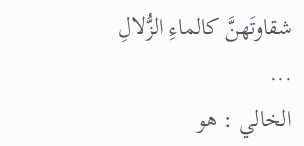شقاوتَهنَّ كالماءِ الزُّلالِ
...
الخالي : هو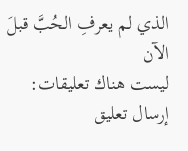الذي لم يعرفِ الحُبَّ قبلَ الآن
ليست هناك تعليقات:
إرسال تعليق